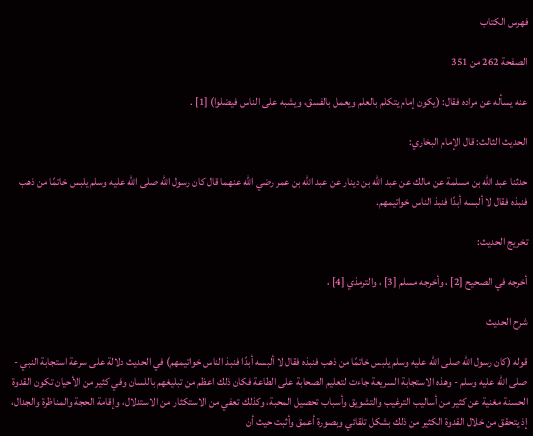فهرس الكتاب

الصفحة 262 من 351

عنه يسأله عن مراده فقال: (يكون إمام يتكلم بالعلم ويعمل بالفسق، ويشبه على الناس فيضلوا) [1] .

الحديث الثالث: قال الإمام البخاري:

حدثنا عبد الله بن مسلمة عن مالك عن عبد الله بن دينار عن عبد الله بن عمر رضي الله عنهما قال كان رسول الله صلى الله عليه وسلم يلبس خاتمًا من ذهب فنبذه فقال لا ألبسه أبدًا فنبذ الناس خواتيمهم.

تخريج الحديث:

أخرجه في الصحيح [2] ، وأخرجه مسلم [3] ، والترمذي [4] ،

شرح الحديث

قوله (كان رسول الله صلى الله عليه وسلم يلبس خاتمًا من ذهب فنبذه فقال لا ألبسه أبدًا فنبذ الناس خواتيمهم) في الحديث دلالة على سرعة استجابة النبي - صلى الله عليه وسلم - وهذه الاستجابة السريعة جاءت لتعليم الصحابة على الطاعة فكان ذلك اعظم من تبليغهم باللسان وفي كثير من الأحيان تكون القدوة الحسنة مغنية عن كثير من أساليب الترغيب والتشويق وأسباب تحصيل المحبة، وكذلك تعفي من الاستكثار من الاستدلال، وإقامة الحجة والمناظرة والجدال، إذ يتحقق من خلال القدوة الكثير من ذلك بشكل تلقائي وبصورة أعمق وأثبت حيث أن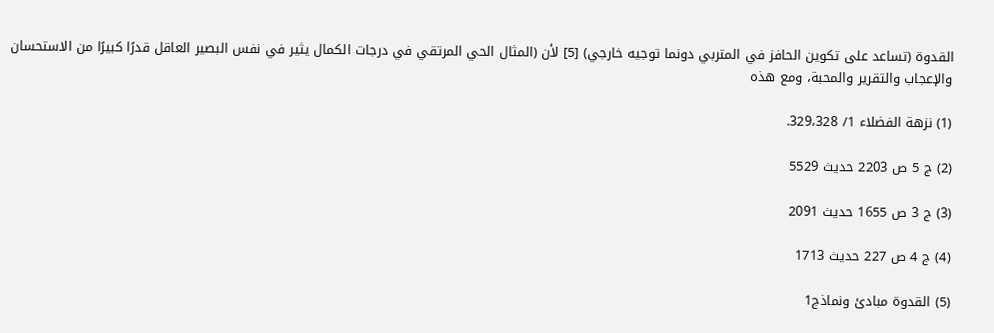القدوة (تساعد على تكوين الحافز في المتربي دونما توجيه خارجي) [5] لأن (المثال الحي المرتقي في درجات الكمال يثير في نفس البصير العاقل قدرًا كبيرًا من الاستحسان والإعجاب والتقرير والمحبة، ومع هذه

(1) نزهة الفضلاء 1/ 329،328.

(2) ج 5 ص 2203 حديث 5529

(3) ج 3 ص 1655 حديث 2091

(4) ج 4 ص 227 حديث 1713

(5) القدوة مبادئ ونماذج1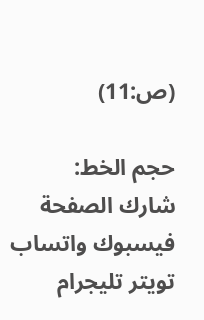(ص:11)

حجم الخط:
شارك الصفحة
فيسبوك واتساب تويتر تليجرام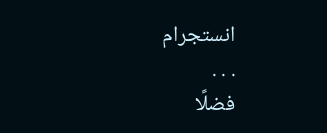انستجرام
. . .
فضلًا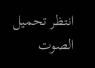انتظر تحميل الصوت